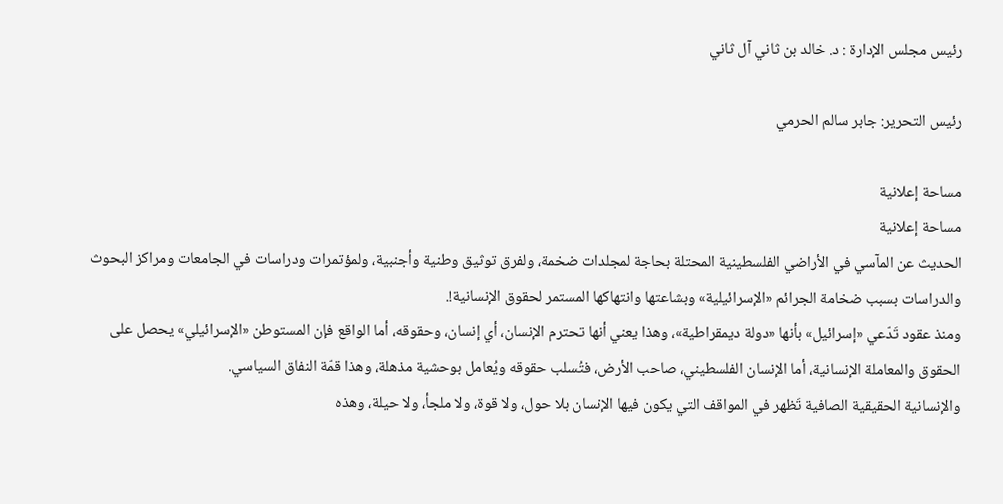رئيس مجلس الإدارة : د. خالد بن ثاني آل ثاني

رئيس التحرير: جابر سالم الحرمي

مساحة إعلانية
مساحة إعلانية
الحديث عن المآسي في الأراضي الفلسطينية المحتلة بحاجة لمجلدات ضخمة، ولفرق توثيق وطنية وأجنبية، ولمؤتمرات ودراسات في الجامعات ومراكز البحوث والدراسات بسبب ضخامة الجرائم «الإسرائيلية» وبشاعتها وانتهاكها المستمر لحقوق الإنسانية!.
ومنذ عقود تَدّعي «إسرائيل» بأنها «دولة ديمقراطية»، وهذا يعني أنها تحترم الإنسان، أي إنسان، وحقوقه، أما الواقع فإن المستوطن «الإسرائيلي» يحصل على الحقوق والمعاملة الإنسانية، أما الإنسان الفلسطيني، صاحب الأرض، فتُسلب حقوقه ويُعامل بوحشية مذهلة، وهذا قمّة النفاق السياسي.
والإنسانية الحقيقية الصافية تَظهر في المواقف التي يكون فيها الإنسان بلا حول، ولا قوة، ولا ملجأ، ولا حيلة، وهذه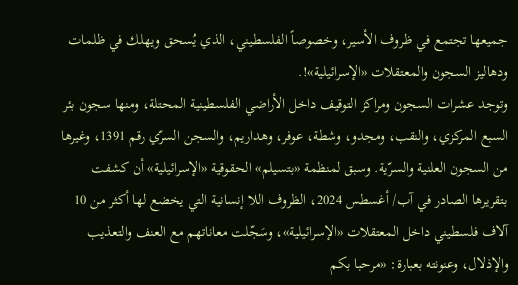جميعها تجتمع في ظروف الأسير، وخصوصاً الفلسطيني، الذي يُسحق ويهلك في ظلمات ودهاليز السجون والمعتقلات «الإسرائيلية»!.
وتوجد عشرات السجون ومراكز التوقيف داخل الأراضي الفلسطينية المحتلة، ومنها سجون بئر السبع المركزي، والنقب، ومجدو، وشطة، عوفر، وهداريم، والسجن السرّي رقم 1391، وغيرها من السجون العلنية والسرّية. وسبق لمنظمة «بتسيلم» الحقوقية «الإسرائيلية» أن كشفت بتقريرها الصادر في آب/ أغسطس 2024، الظروف اللا إنسانية التي يخضع لها أكثر من 10 آلاف فلسطيني داخل المعتقلات «الإسرائيلية»، وسَجّلت معاناتهم مع العنف والتعذيب والإذلال، وعنونته بعبارة: «مرحبا بكم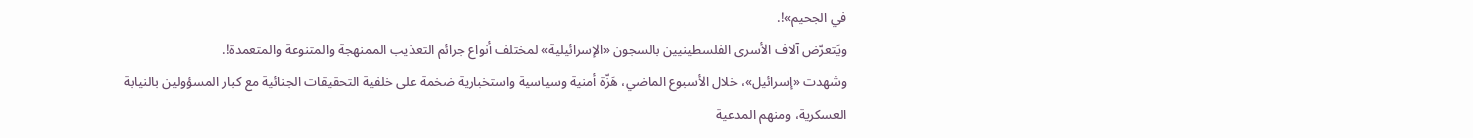في الجحيم»!.
ويَتعرّض آلاف الأسرى الفلسطينيين بالسجون «الإسرائيلية» لمختلف أنواع جرائم التعذيب الممنهجة والمتنوعة والمتعمدة!.
وشهدت «إسرائيل»، خلال الأسبوع الماضي، هَزّة أمنية وسياسية واستخبارية ضخمة على خلفية التحقيقات الجنائية مع كبار المسؤولين بالنيابة العسكرية، ومنهم المدعية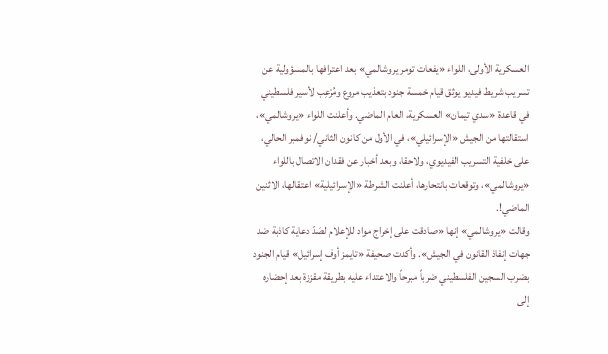العسكرية الأولى، اللواء «يفعات تومر يروشالمي» بعد اعترافها بالمسؤولية عن تسريب شريط فيديو يوثق قيام خمسة جنود بتعذيب مروع ومُرْعِب لأسير فلسطيني في قاعدة «سدي تيمان» العسكرية، العام الماضي. وأعلنت اللواء «يروشالمي»، استقالتها من الجيش «الإسرائيلي»، في الأول من كانون الثاني/ نوفمبر الحالي، على خلفية التسريب الفيديوي، ولاحقا، وبعد أخبار عن فقدان الاتصال باللواء «يروشالمي»، وتوقعات بانتحارها، أعلنت الشرطة «الإسرائيلية» اعتقالها، الاثنين الماضي!.
وقالت «يروشالمي» إنها «صادقت على إخراج مواد للإعلام لصَدّ دعاية كاذبة ضد جهات إنفاذ القانون في الجيش». وأكدت صحيفة «تايمز أوف إسرائيل» قيام الجنود بضرب السجين الفلسطيني ضرباً مبرحاً والاعتداء عليه بطريقة مقززة بعد إحضاره إلى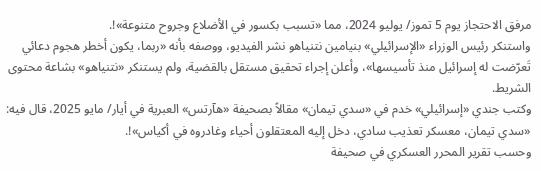مرفق الاحتجاز يوم 5 تموز/ يوليو 2024، مما «تسبب بكسور في الأضلاع وجروح متنوعة»!.
واستنكر رئيس الوزراء «الإسرائيلي» بنيامين نتنياهو نشر الفيديو، ووصفه بأنه «ربما، يكون أخطر هجوم دعائي تَعرّضت له إسرائيل منذ تأسيسها»، وأعلن إجراء تحقيق مستقل بالقضية، ولم يستنكر «نتنياهو» بشاعة محتوى الشريط.
وكتب جندي «إسرائيلي» خدم في «سدي تيمان» مقالاً بصحيفة «هآرتس» العبرية في أيار/ مايو 2025، قال فيه: «سدي تيمان، معسكر تعذيب سادي، دخل إليه المعتقلون أحياء وغادروه في أكياس»!.
وحسب تقرير المحرر العسكري في صحيفة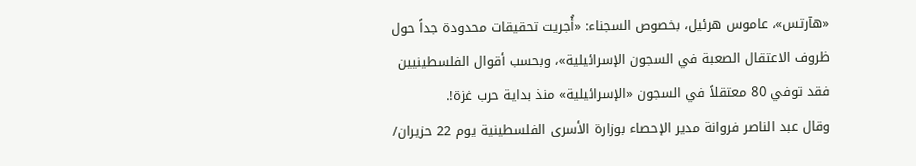«هآرتس»، عاموس هرئيل، بخصوص السجناء: «أُجريت تحقيقات محدودة جداً حول ظروف الاعتقال الصعبة في السجون الإسرائيلية»، وبحسب أقوال الفلسطينيين فقد توفي 80 معتقلاً في السجون «الإسرائيلية» منذ بداية حرب غزة!.
وقال عبد الناصر فروانة مدير الإحصاء بوزارة الأسرى الفلسطينية يوم 22 حزيران/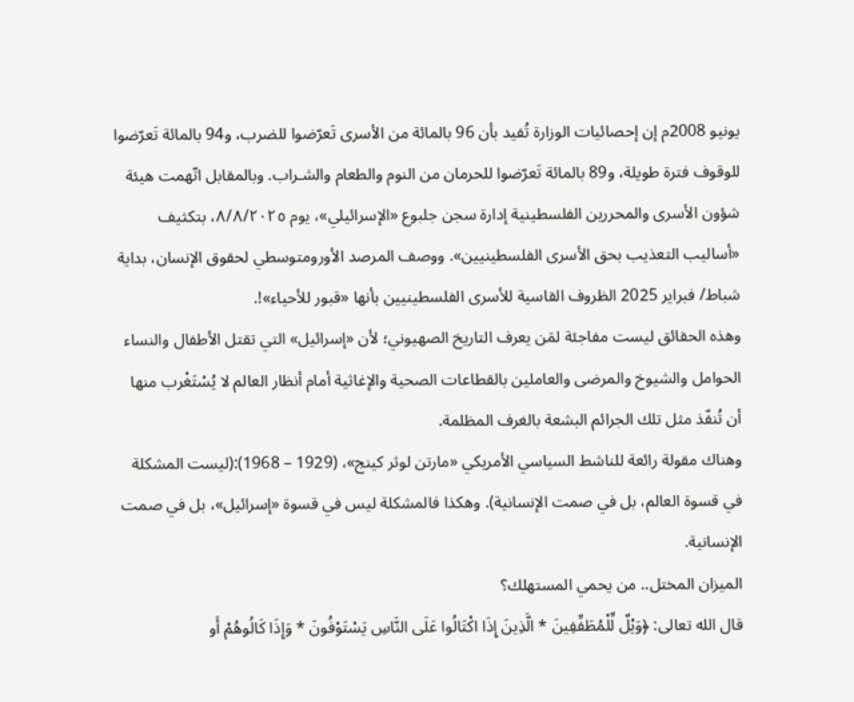يونيو 2008م إن إحصائيات الوزارة تُفيد بأن 96 بالمائة من الأسرى تَعرّضوا للضرب، و94 بالمائة تَعرّضوا للوقوف فترة طويلة، و89 بالمائة تَعرّضوا للحرمان من النوم والطعام والشـراب. وبالمقابل اتّهمت هيئة شؤون الأسرى والمحررين الفلسطينية إدارة سجن جلبوع «الإسرائيلي»، يوم ٨/٨/٢٠٢٥، بتكثيف «أساليب التعذيب بحق الأسرى الفلسطينيين». ووصف المرصد الأورومتوسطي لحقوق الإنسان، بداية شباط/ فبراير 2025 الظروف القاسية للأسرى الفلسطينيين بأنها «قبور للأحياء»!.
وهذه الحقائق ليست مفاجئة لمَن يعرف التاريخ الصهيوني؛ لأن «إسرائيل» التي تقتل الأطفال والنساء الحوامل والشيوخ والمرضى والعاملين بالقطاعات الصحية والإغاثية أمام أنظار العالم لا يُسْتَغْرب منها أن تُنفّذ مثل تلك الجرائم البشعة بالغرف المظلمة.
وهناك مقولة رائعة للناشط السياسي الأمريكي «مارتن لوثر كينج»، (1929 – 1968):(ليست المشكلة في قسوة العالم، بل في صمت الإنسانية). وهكذا فالمشكلة ليس في قسوة «إسرائيل»، بل في صمت الإنسانية.
الميزان المختل.. من يحمي المستهلك؟
قال الله تعالى: ﴿وَيْلٌ لِّلْمُطَفِّفِينَ * الَّذِينَ إِذَا اكْتَالُوا عَلَى النَّاسِ يَسْتَوْفُونَ * وَإِذَا كَالُوهُمْ أَو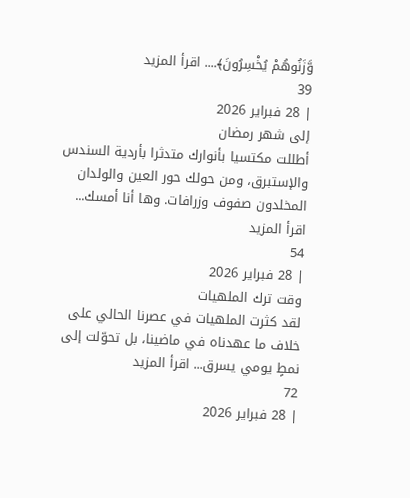وَّزَنُوهُمْ يُخْسِرُونَ﴾.... اقرأ المزيد
39
| 28 فبراير 2026
إلى شهر رمضان
أطللت مكتسيا بأنوارك متدثرا بأردية السندس والإستبرق، ومن حولك حور العين والولدان المخلدون صفوف وزرافات. وها أنا أمسك... اقرأ المزيد
54
| 28 فبراير 2026
وقت ترك الملهيات
لقد كثرت الملهيات في عصرنا الحالي على خلاف ما عهدناه في ماضينا، بل تحوّلت إلى نمطٍ يومي يسرق... اقرأ المزيد
72
| 28 فبراير 2026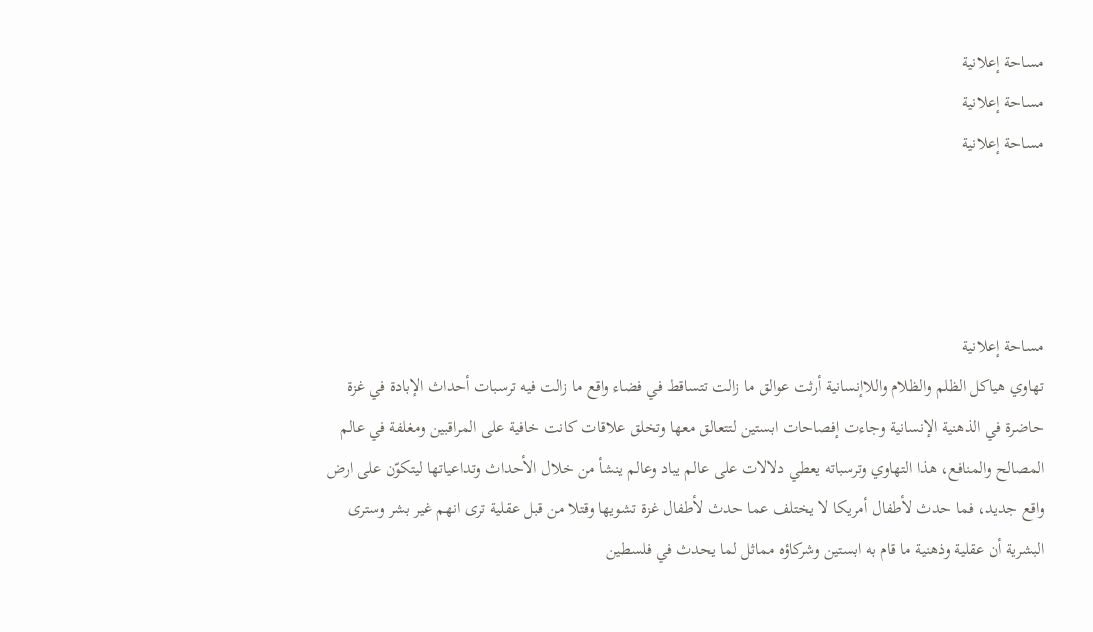مساحة إعلانية
مساحة إعلانية
مساحة إعلانية




مساحة إعلانية
تهاوي هياكل الظلم والظلام واللاإنسانية أرثت عوالق ما زالت تتساقط في فضاء واقع ما زالت فيه ترسبات أحداث الإبادة في غزة حاضرة في الذهنية الإنسانية وجاءت إفصاحات ابستين لتتعالق معها وتخلق علاقات كانت خافية على المراقبين ومغلفة في عالم المصالح والمنافع، هذا التهاوي وترسباته يعطي دلالات على عالم يباد وعالم ينشأ من خلال الأحداث وتداعياتها ليتكوّن على ارض واقع جديد، فما حدث لأطفال أمريكا لا يختلف عما حدث لأطفال غزة تشويها وقتلا من قبل عقلية ترى انهم غير بشر وسترى البشرية أن عقلية وذهنية ما قام به ابستين وشركاؤه مماثل لما يحدث في فلسطين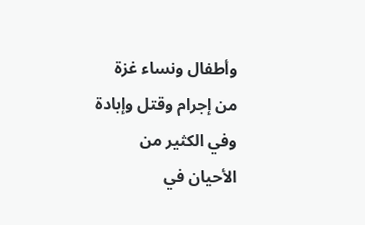وأطفال ونساء غزة من إجرام وقتل وإبادة وفي الكثير من الأحيان في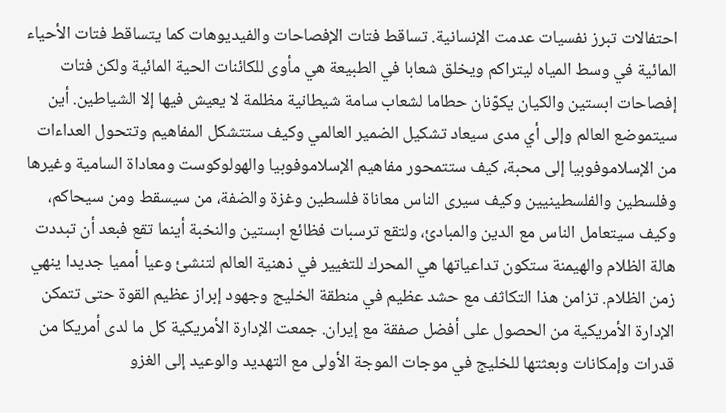احتفالات تبرز نفسيات عدمت الإنسانية. تساقط فتات الإفصاحات والفيديوهات كما يتساقط فتات الأحياء المائية في وسط المياه ليتراكم ويخلق شعابا في الطبيعة هي مأوى للكائنات الحية المائية ولكن فتات إفصاحات ابستين والكيان يكوّنان حطاما لشعاب سامة شيطانية مظلمة لا يعيش فيها إلا الشياطين. أين سيتموضع العالم وإلى أي مدى سيعاد تشكيل الضمير العالمي وكيف ستتشكل المفاهيم وتتحول العداءات من الإسلاموفوبيا إلى محبة، كيف ستتمحور مفاهيم الإسلاموفوبيا والهولوكوست ومعاداة السامية وغيرها وفلسطين والفلسطينيين وكيف سيرى الناس معاناة فلسطين وغزة والضفة، من سيسقط ومن سيحاكم، وكيف سيتعامل الناس مع الدين والمبادئ، ولتقع ترسبات فظائع ابستين والنخبة أينما تقع فبعد أن تبددت هالة الظلام والهيمنة ستكون تداعياتها هي المحرك للتغيير في ذهنية العالم لتنشئ وعيا أمميا جديدا ينهي زمن الظلام. تزامن هذا التكاثف مع حشد عظيم في منطقة الخليج وجهود إبراز عظيم القوة حتى تتمكن الإدارة الأمريكية من الحصول على أفضل صفقة مع إيران. جمعت الإدارة الأمريكية كل ما لدى أمريكا من قدرات وإمكانات وبعثتها للخليج في موجات الموجة الأولى مع التهديد والوعيد إلى الغزو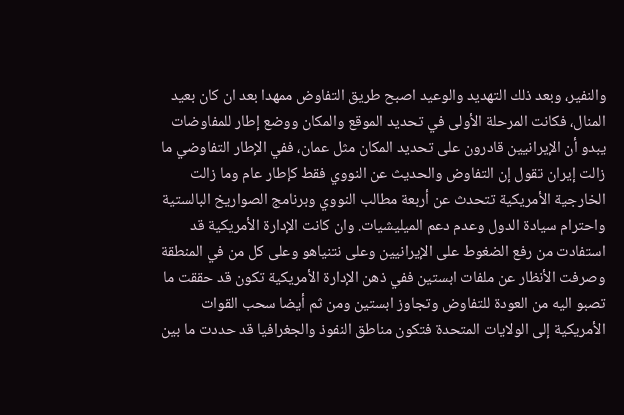والنفير، وبعد ذلك التهديد والوعيد اصبح طريق التفاوض ممهدا بعد ان كان بعيد المنال، فكانت المرحلة الأولى في تحديد الموقع والمكان ووضع إطار للمفاوضات يبدو أن الإيرانيين قادرون على تحديد المكان مثل عمان، ففي الإطار التفاوضي ما زالت إيران تقول إن التفاوض والحديث عن النووي فقط كإطار عام وما زالت الخارجية الأمريكية تتحدث عن أربعة مطالب النووي وبرنامج الصواريخ البالستية واحترام سيادة الدول وعدم دعم الميليشيات. وان كانت الإدارة الأمريكية قد استفادت من رفع الضغوط على الإيرانيين وعلى نتنياهو وعلى كل من في المنطقة وصرفت الأنظار عن ملفات ابستين ففي ذهن الإدارة الأمريكية تكون قد حققت ما تصبو اليه من العودة للتفاوض وتجاوز ابستين ومن ثم أيضا سحب القوات الأمريكية إلى الولايات المتحدة فتكون مناطق النفوذ والجغرافيا قد حددت ما بين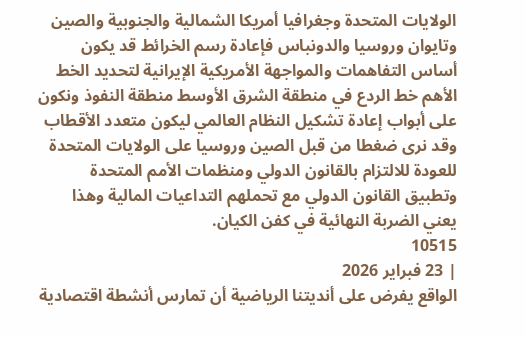الولايات المتحدة وجغرافيا أمريكا الشمالية والجنوبية والصين وتايوان وروسيا والدونباس فإعادة رسم الخرائط قد يكون أساس التفاهمات والمواجهة الأمريكية الإيرانية لتحديد الخط الأهم خط الردع في منطقة الشرق الأوسط منطقة النفوذ ونكون على أبواب إعادة تشكيل النظام العالمي ليكون متعدد الأقطاب وقد نرى ضغطا من قبل الصين وروسيا على الولايات المتحدة للعودة للالتزام بالقانون الدولي ومنظمات الأمم المتحدة وتطبيق القانون الدولي مع تحملهم التداعيات المالية وهذا يعني الضربة النهائية في كفن الكيان.
10515
| 23 فبراير 2026
الواقع يفرض على أنديتنا الرياضية أن تمارس أنشطة اقتصادية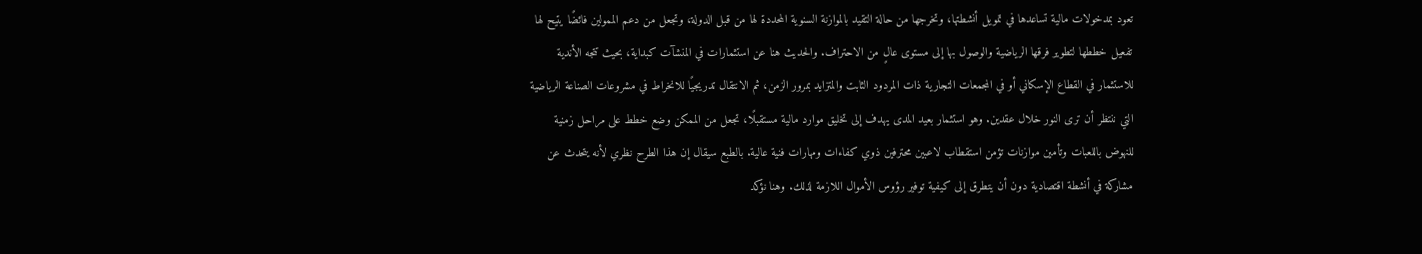تعود بمدخولات مالية تساعدها في تمويل أنشطتها، وتخرجها من حالة التقيد بالموازنة السنوية المحددة لها من قبل الدولة، وتجعل من دعم الممولين فائضًا يتيح لها تفعيل خططها لتطوير فرقها الرياضية والوصول بها إلى مستوى عالٍ من الاحتراف. والحديث هنا عن استثمارات في المنشآت كبداية، بحيث تتجه الأندية للاستثمار في القطاع الإسكاني أو في المجمعات التجارية ذات المردود الثابت والمتزايد بمرور الزمن، ثم الانتقال تدريجيًا للانخراط في مشروعات الصناعة الرياضية التي ننتظر أن ترى النور خلال عقدين. وهو استثمار بعيد المدى يهدف إلى تخليق موارد مالية مستقبلًا، تجعل من الممكن وضع خطط على مراحل زمنية للنهوض باللعبات وتأمين موازنات تؤمن استقطاب لاعبين محترفين ذوي كفاءات ومهارات فنية عالية. بالطبع سيقال إن هذا الطرح نظري لأنه يتحدث عن مشاركة في أنشطة اقتصادية دون أن يتطرق إلى كيفية توفير رؤوس الأموال اللازمة لذلك. وهنا نؤكد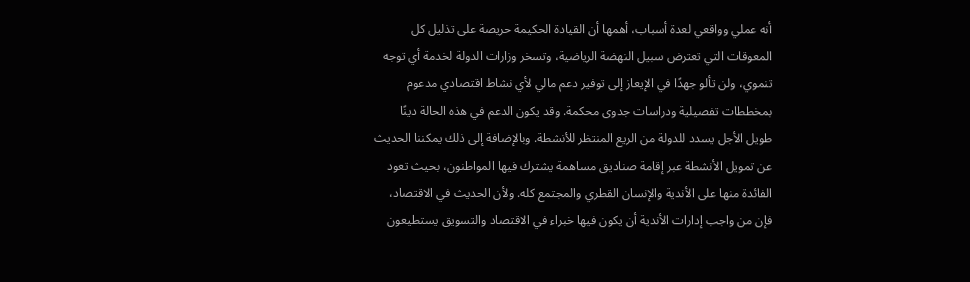أنه عملي وواقعي لعدة أسباب، أهمها أن القيادة الحكيمة حريصة على تذليل كل المعوقات التي تعترض سبيل النهضة الرياضية، وتسخر وزارات الدولة لخدمة أي توجه تنموي، ولن تألو جهدًا في الإيعاز إلى توفير دعم مالي لأي نشاط اقتصادي مدعوم بمخططات تفصيلية ودراسات جدوى محكمة. وقد يكون الدعم في هذه الحالة دينًا طويل الأجل يسدد للدولة من الريع المنتظر للأنشطة. وبالإضافة إلى ذلك يمكننا الحديث عن تمويل الأنشطة عبر إقامة صناديق مساهمة يشترك فيها المواطنون، بحيث تعود الفائدة منها على الأندية والإنسان القطري والمجتمع كله. ولأن الحديث في الاقتصاد، فإن من واجب إدارات الأندية أن يكون فيها خبراء في الاقتصاد والتسويق يستطيعون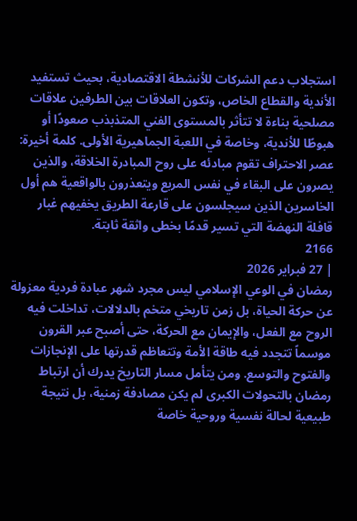استجلاب دعم الشركات للأنشطة الاقتصادية، بحيث تستفيد الأندية والقطاع الخاص، وتكون العلاقات بين الطرفين علاقات مصلحية بناءة لا تتأثر بالمستوى الفني المتذبذب صعودًا أو هبوطًا للأندية، وخاصة في اللعبة الجماهيرية الأولى. كلمة أخيرة: عصر الاحتراف تقوم مبادئه على روح المبادرة الخلاقة، والذين يصرون على البقاء في نفس المربع ويتعذرون بالواقعية هم أول الخاسرين الذين سيجلسون على قارعة الطريق يخفيهم غبار قافلة النهضة التي تسير قدمًا بخطى واثقة ثابتة.
2166
| 27 فبراير 2026
رمضان في الوعي الإسلامي ليس مجرد شهر عبادة فردية معزولة عن حركة الحياة، بل زمن تاريخي متخم بالدلالات، تداخلت فيه الروح مع الفعل، والإيمان مع الحركة، حتى أصبح عبر القرون موسماً تتجدد فيه طاقة الأمة وتتعاظم قدرتها على الإنجازات والفتوح والتوسع. ومن يتأمل مسار التاريخ يدرك أن ارتباط رمضان بالتحولات الكبرى لم يكن مصادفة زمنية، بل نتيجة طبيعية لحالة نفسية وروحية خاصة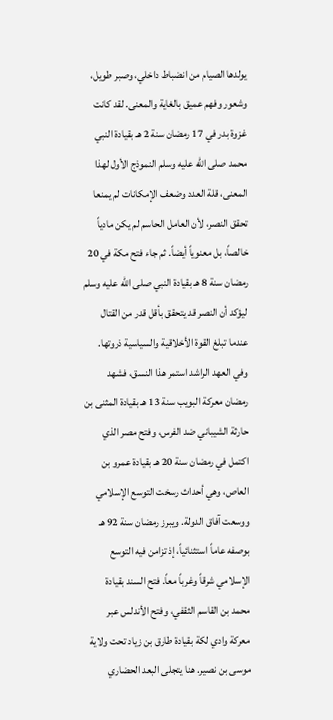يولدها الصيام من انضباط داخلي، وصبر طويل، وشعور وفهم عميق بالغاية والمعنى. لقد كانت غزوة بدر في 17 رمضان سنة 2 هـ بقيادة النبي محمد صلى الله عليه وسلم النموذج الأول لهذا المعنى، قلة العدد وضعف الإمكانات لم يمنعا تحقق النصر، لأن العامل الحاسم لم يكن مادياً خالصاً، بل معنوياً أيضاً. ثم جاء فتح مكة في 20 رمضان سنة 8 هـ بقيادة النبي صلى الله عليه وسلم ليؤكد أن النصر قد يتحقق بأقل قدر من القتال عندما تبلغ القوة الأخلاقية والسياسية ذروتها. وفي العهد الراشد استمر هذا النسق، فشهد رمضان معركة البويب سنة 13 هـ بقيادة المثنى بن حارثة الشيباني ضد الفرس، وفتح مصر الذي اكتمل في رمضان سنة 20 هـ بقيادة عمرو بن العاص، وهي أحداث رسخت التوسع الإسلامي ووسعت آفاق الدولة. ويبرز رمضان سنة 92 هـ بوصفه عاماً استثنائياً، إذ تزامن فيه التوسع الإسلامي شرقاً وغرباً معاً. فتح السند بقيادة محمد بن القاسم الثقفي، وفتح الأندلس عبر معركة وادي لكة بقيادة طارق بن زياد تحت ولاية موسى بن نصير. هنا يتجلى البعد الحضاري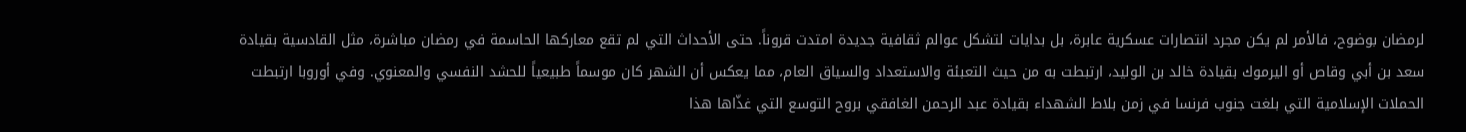لرمضان بوضوح، فالأمر لم يكن مجرد انتصارات عسكرية عابرة، بل بدايات لتشكل عوالم ثقافية جديدة امتدت قروناً. حتى الأحداث التي لم تقع معاركها الحاسمة في رمضان مباشرة، مثل القادسية بقيادة سعد بن أبي وقاص أو اليرموك بقيادة خالد بن الوليد، ارتبطت به من حيث التعبئة والاستعداد والسياق العام، مما يعكس أن الشهر كان موسماً طبيعياً للحشد النفسي والمعنوي. وفي أوروبا ارتبطت الحملات الإسلامية التي بلغت جنوب فرنسا في زمن بلاط الشهداء بقيادة عبد الرحمن الغافقي بروح التوسع التي غذّاها هذا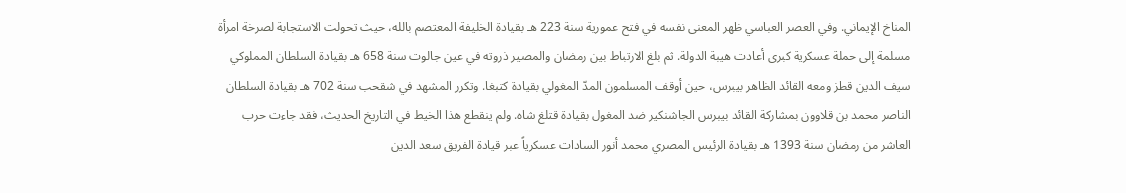المناخ الإيماني. وفي العصر العباسي ظهر المعنى نفسه في فتح عمورية سنة 223 هـ بقيادة الخليفة المعتصم بالله، حيث تحولت الاستجابة لصرخة امرأة مسلمة إلى حملة عسكرية كبرى أعادت هيبة الدولة. ثم بلغ الارتباط بين رمضان والمصير ذروته في عين جالوت سنة 658 هـ بقيادة السلطان المملوكي سيف الدين قطز ومعه القائد الظاهر بيبرس، حين أوقف المسلمون المدّ المغولي بقيادة كتبغا. وتكرر المشهد في شقحب سنة 702 هـ بقيادة السلطان الناصر محمد بن قلاوون بمشاركة القائد بيبرس الجاشنكير ضد المغول بقيادة قتلغ شاه. ولم ينقطع هذا الخيط في التاريخ الحديث، فقد جاءت حرب العاشر من رمضان سنة 1393 هـ بقيادة الرئيس المصري محمد أنور السادات عسكرياً عبر قيادة الفريق سعد الدين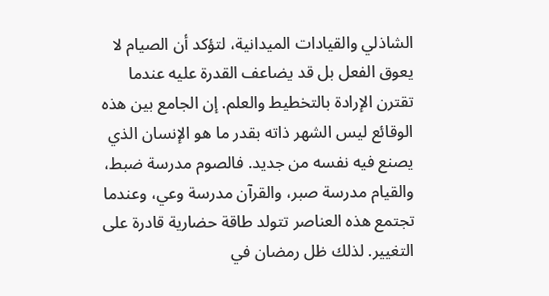الشاذلي والقيادات الميدانية، لتؤكد أن الصيام لا يعوق الفعل بل قد يضاعف القدرة عليه عندما تقترن الإرادة بالتخطيط والعلم. إن الجامع بين هذه الوقائع ليس الشهر ذاته بقدر ما هو الإنسان الذي يصنع فيه نفسه من جديد. فالصوم مدرسة ضبط، والقيام مدرسة صبر، والقرآن مدرسة وعي، وعندما تجتمع هذه العناصر تتولد طاقة حضارية قادرة على التغيير. لذلك ظل رمضان في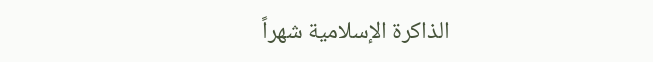الذاكرة الإسلامية شهراً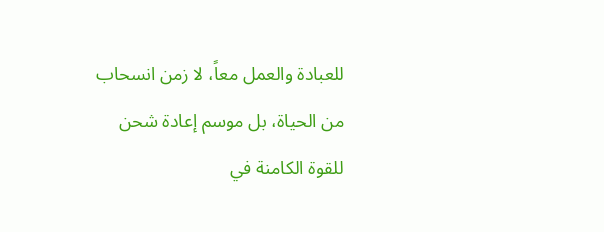للعبادة والعمل معاً، لا زمن انسحاب من الحياة، بل موسم إعادة شحن للقوة الكامنة في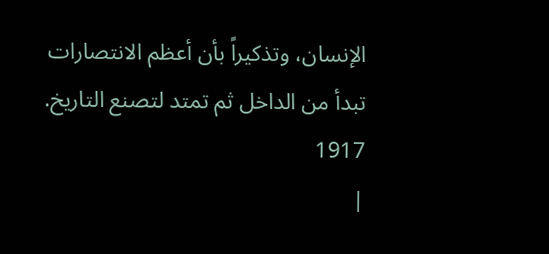الإنسان، وتذكيراً بأن أعظم الانتصارات تبدأ من الداخل ثم تمتد لتصنع التاريخ.
1917
|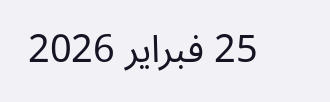25 فبراير 2026